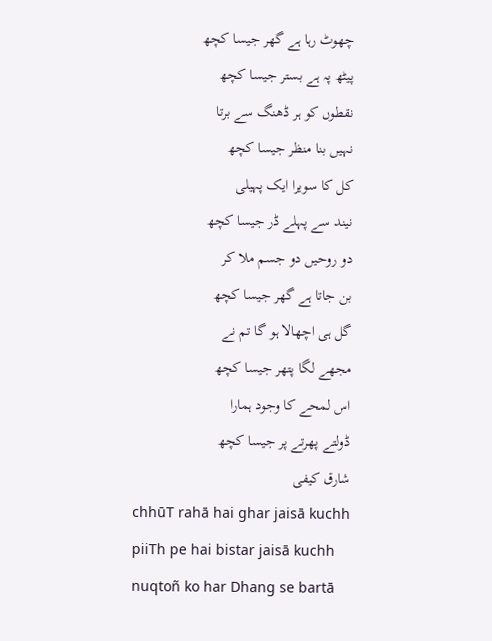چھوٹ رہا ہے گھر جیسا کچھ
پیٹھ پہ ہے بستر جیسا کچھ
نقطوں کو ہر ڈھنگ سے برتا
نہیں بنا منظر جیسا کچھ
کل کا سویرا ایک پہیلی
نیند سے پہلے ڈر جیسا کچھ
دو روحیں دو جسم ملا کر
بن جاتا ہے گھر جیسا کچھ
گل ہی اچھالا ہو گا تم نے
مجھے لگا پتھر جیسا کچھ
اس لمحے کا وجود ہمارا
ڈولتے پھرتے پر جیسا کچھ
شارق کیفی
chhūT rahā hai ghar jaisā kuchh
piiTh pe hai bistar jaisā kuchh
nuqtoñ ko har Dhang se bartā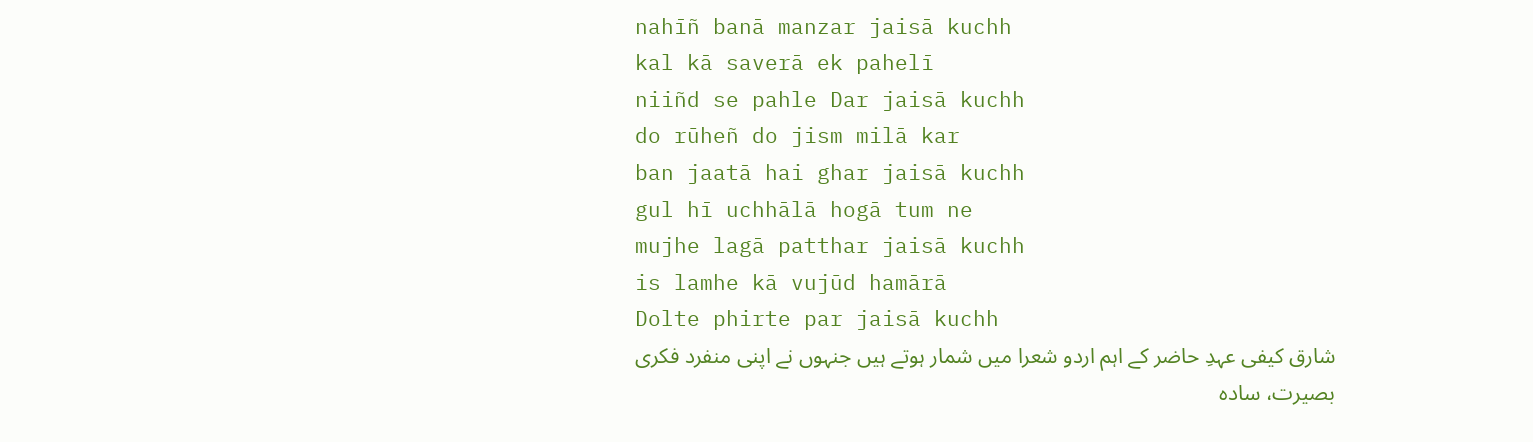nahīñ banā manzar jaisā kuchh
kal kā saverā ek pahelī
niiñd se pahle Dar jaisā kuchh
do rūheñ do jism milā kar
ban jaatā hai ghar jaisā kuchh
gul hī uchhālā hogā tum ne
mujhe lagā patthar jaisā kuchh
is lamhe kā vujūd hamārā
Dolte phirte par jaisā kuchh
شارق کیفی عہدِ حاضر کے اہم اردو شعرا میں شمار ہوتے ہیں جنہوں نے اپنی منفرد فکری بصیرت، سادہ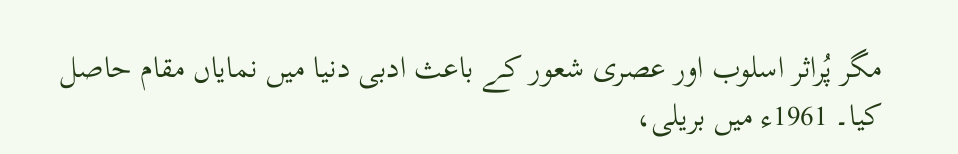مگر پُراثر اسلوب اور عصری شعور کے باعث ادبی دنیا میں نمایاں مقام حاصل کیا۔ 1961ء میں بریلی،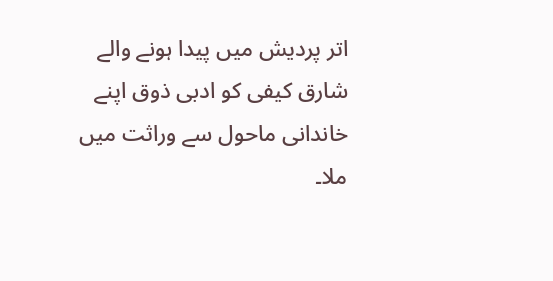اتر پردیش میں پیدا ہونے والے شارق کیفی کو ادبی ذوق اپنے خاندانی ماحول سے وراثت میں ملا۔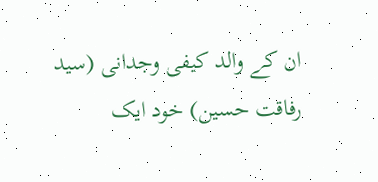ان کے والد کیفی وجدانی (سید رفاقت حسین) خود ایک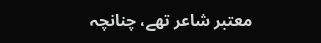معتبر شاعر تھے، چنانچہ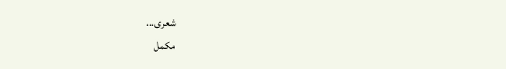شعری...
مکمل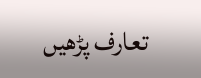تعارف پڑھیں